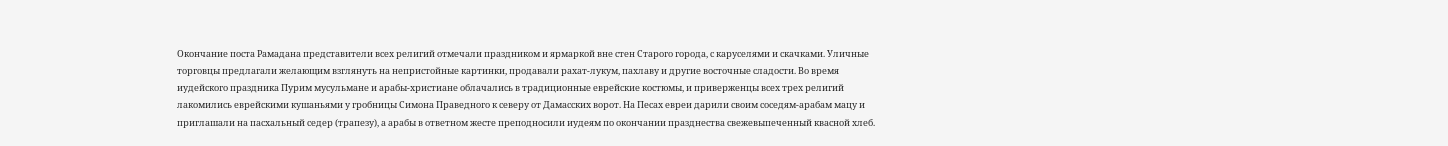Окончание поста Рамадана представители всех религий отмечали праздником и ярмаркой вне стен Старого города, с каруселями и скачками. Уличные торговцы предлагали желающим взглянуть на непристойные картинки, продавали рахат-лукум, пахлаву и другие восточные сладости. Во время иудейского праздника Пурим мусульмане и арабы-христиане облачались в традиционные еврейские костюмы, и приверженцы всех трех религий лакомились еврейскими кушаньями у гробницы Симона Праведного к северу от Дамасских ворот. На Песах евреи дарили своим соседям-арабам мацу и приглашали на пасхальный седер (трапезу), а арабы в ответном жесте преподносили иудеям по окончании празднества свежевыпеченный квасной хлеб.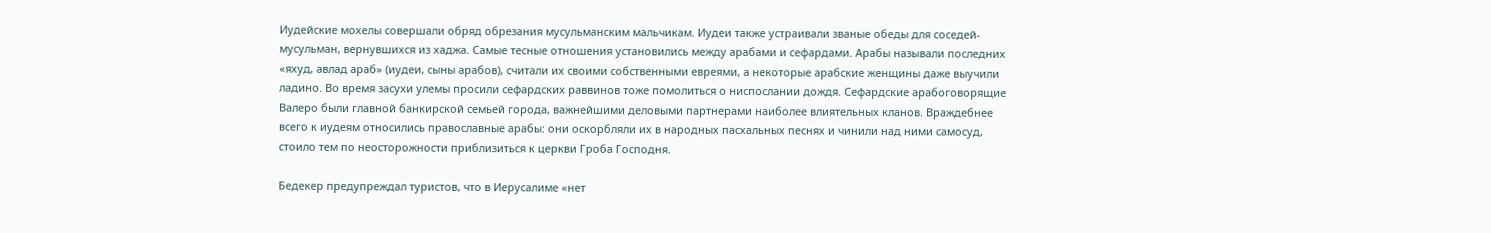Иудейские мохелы совершали обряд обрезания мусульманским мальчикам. Иудеи также устраивали званые обеды для соседей-мусульман, вернувшихся из хаджа. Самые тесные отношения установились между арабами и сефардами. Арабы называли последних «яхуд, авлад араб» (иудеи, сыны арабов), считали их своими собственными евреями, а некоторые арабские женщины даже выучили ладино. Во время засухи улемы просили сефардских раввинов тоже помолиться о ниспослании дождя. Сефардские арабоговорящие Валеро были главной банкирской семьей города, важнейшими деловыми партнерами наиболее влиятельных кланов. Враждебнее всего к иудеям относились православные арабы: они оскорбляли их в народных пасхальных песнях и чинили над ними самосуд, стоило тем по неосторожности приблизиться к церкви Гроба Господня.

Бедекер предупреждал туристов, что в Иерусалиме «нет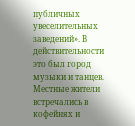публичных увеселительных заведений». В действительности это был город музыки и танцев. Местные жители встречались в кофейнях и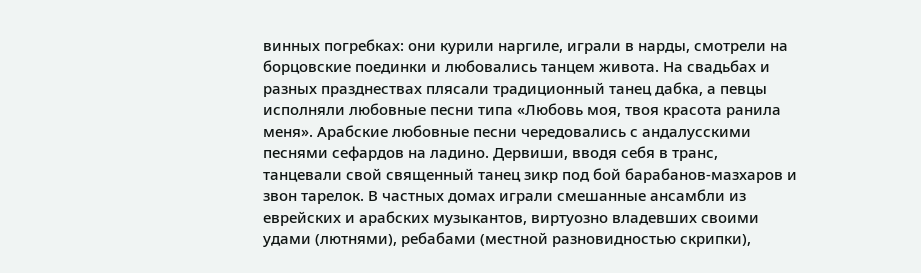винных погребках: они курили наргиле, играли в нарды, смотрели на борцовские поединки и любовались танцем живота. На свадьбах и разных празднествах плясали традиционный танец дабка, а певцы исполняли любовные песни типа «Любовь моя, твоя красота ранила меня». Арабские любовные песни чередовались с андалусскими песнями сефардов на ладино. Дервиши, вводя себя в транс, танцевали свой священный танец зикр под бой барабанов-мазхаров и звон тарелок. В частных домах играли смешанные ансамбли из еврейских и арабских музыкантов, виртуозно владевших своими удами (лютнями), ребабами (местной разновидностью скрипки),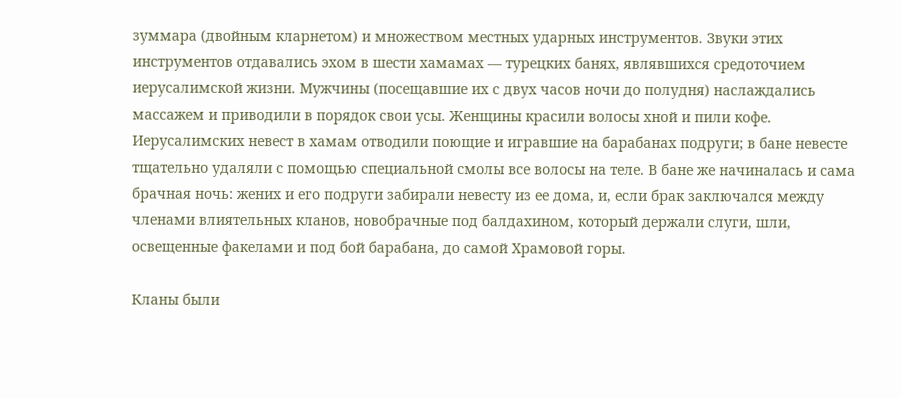зуммара (двойным кларнетом) и множеством местных ударных инструментов. Звуки этих инструментов отдавались эхом в шести хамамах — турецких банях, являвшихся средоточием иерусалимской жизни. Мужчины (посещавшие их с двух часов ночи до полудня) наслаждались массажем и приводили в порядок свои усы. Женщины красили волосы хной и пили кофе. Иерусалимских невест в хамам отводили поющие и игравшие на барабанах подруги; в бане невесте тщательно удаляли с помощью специальной смолы все волосы на теле. В бане же начиналась и сама брачная ночь: жених и его подруги забирали невесту из ее дома, и, если брак заключался между членами влиятельных кланов, новобрачные под балдахином, который держали слуги, шли, освещенные факелами и под бой барабана, до самой Храмовой горы.

Кланы были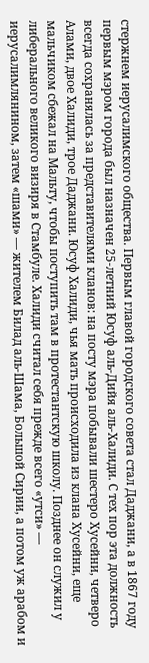стержнем иерусалимского общества. Первым главой городского совета стал Даджани, а в 1867 году первым мэром города был назначен 25-летний Юсуф аль-Дийя аль-Халиди. С тех пор эта должность всегда сохранялась за представителями кланов: на посту мэра побывали шестеро Хусейни, четверо Алами, двое Халиди, трое Даджани. Юсуф Халиди, чья мать происходила из клана Хусейни, еще мальчиком сбежал на Мальту, чтобы поступить там в протестантскую школу. Позднее он служил у либерального великого визиря в Стамбуле. Халиди считал себя прежде всего «утси» — иерусалимлянином, затем «шами» — жителем Билад аль-Шама, Большой Сирии, а потом уж арабом и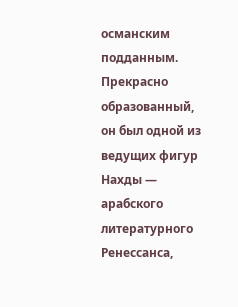османским подданным. Прекрасно образованный, он был одной из ведущих фигур Нахды — арабского литературного Ренессанса,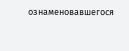ознаменовавшегося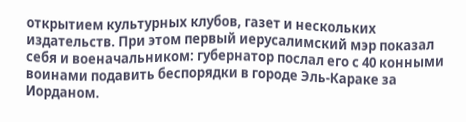открытием культурных клубов, газет и нескольких издательств. При этом первый иерусалимский мэр показал себя и военачальником: губернатор послал его с 40 конными воинами подавить беспорядки в городе Эль-Караке за Иорданом.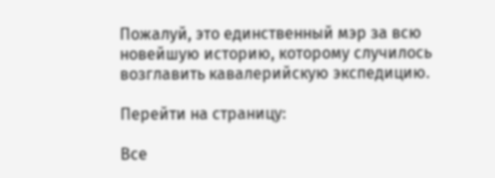Пожалуй, это единственный мэр за всю новейшую историю, которому случилось возглавить кавалерийскую экспедицию.

Перейти на страницу:

Все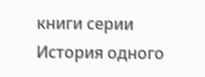книги серии История одного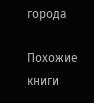города

Похожие книги